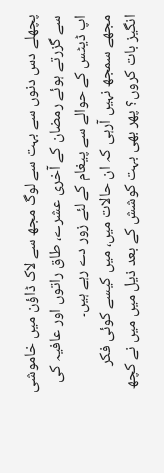پچھلے دس دنوں سے بہت سے لوگ مجھ سے لاک ڈاؤن میں خاموشی سے گزرتے ہوئے رمضان کے آخری عشرے، طاق راتوں اور عافیہ کی اپ ڈیٹس کے حوالے سے پیغام کے لئے زور دے رہے ہیں۔
مجھے سمجھ نہیں آرہی کہ ان حالات میں، میں کیسے کوئی فکر انگیز بات کروں؟ پھر بھی بہت کوشش کے بعد ذیل میں میں نے کچھ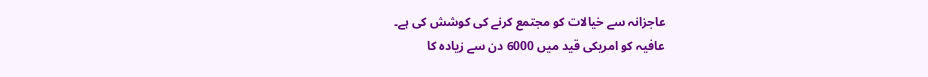عاجزانہ سے خیالات کو مجتمع کرنے کی کوشش کی ہے۔
عافیہ کو امریکی قید میں 6000 دن سے زیادہ کا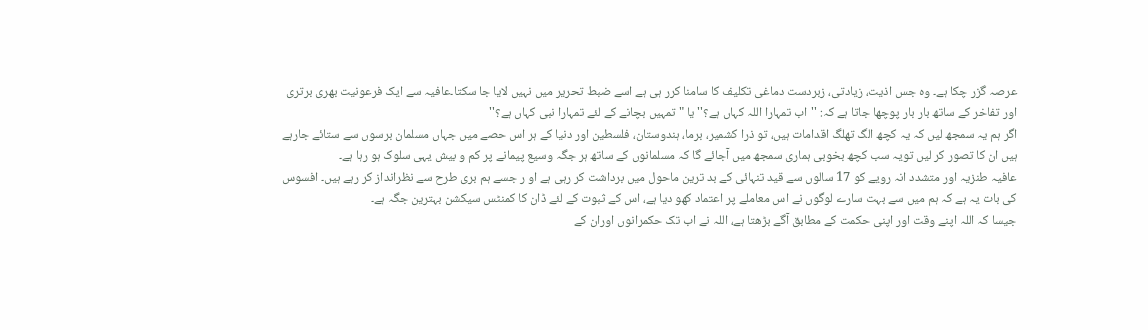عرصہ گزر چکا ہے۔ وہ جس اذیت، زیادتی، زبردست دماغی تکلیف کا سامنا کرر ہی ہے اسے ضبط تحریر میں نہیں لایا جا سکتا۔عافیہ سے ایک فرعونیت بھری برتری اور تفاخر کے ساتھ بار بار پوچھا جاتا ہے کہ: ''اب تمہارا اللہ کہاں ہے؟'' یا "تمہیں بچانے کے لئے تمہارا نبی کہاں ہے؟''
اگر ہم یہ سمجھ لیں کہ یہ کچھ الگ تھلگ اقدامات ہیں، تو ذرا کشمیر، برما، ہندوستان، فلسطین اور دنیا کے ہر اس حصے میں جہاں مسلمان برسوں سے ستائے جارہے ہیں ان کا تصور کر لیں تویہ سب کچھ بخوبی ہماری سمجھ میں آجائے گا کہ مسلمانوں کے ساتھ ہر جگہ وسیع پیمانے پر کم و بیش یہی سلوک ہو رہا ہے۔
عافیہ طنزیہ اور متشدد انہ رویے کو 17 سالوں سے قید تنہائی کے بد ترین ماحول میں برداشت کر رہی ہے او ر جسے ہم بری طرح سے نظرانداز کر رہے ہیں۔ افسوس کی بات یہ ہے کہ ہم میں سے بہت سارے لوگوں نے اس معاملے پر اعتماد کھو دیا ہے، اس کے ثبوت کے لئے ڈان کا کمنٹس سیکشن بہترین جگہ ہے۔
جیسا کہ اللہ اپنے وقت اور اپنی حکمت کے مطابق آگے بڑھتا ہے، اللہ نے اب تک حکمرانوں اوران کے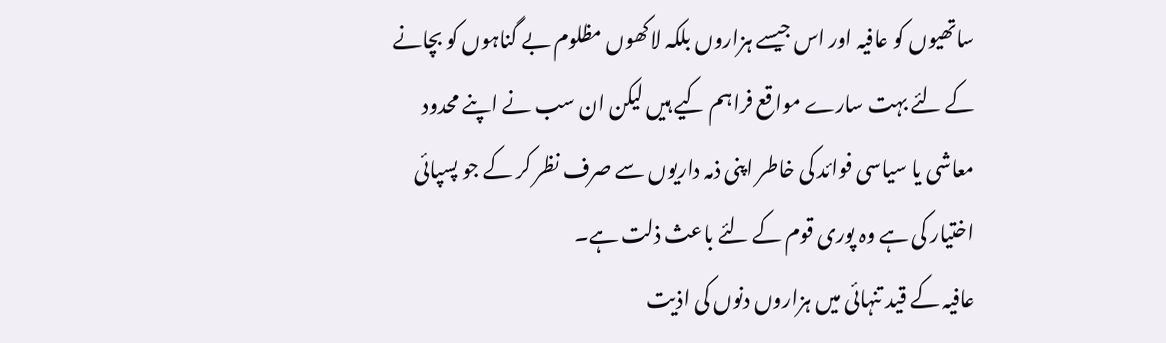ساتھیوں کو عافیہ اور اس جیسے ہزاروں بلکہ لاکھوں مظلوم بے گناہوں کو بچانے کے لئے بہت سارے مواقع فراہم کیے ہیں لیکن ان سب نے اپنے محدود معاشی یا سیاسی فوائد کی خاطر اپنی ذمہ داریوں سے صرف نظر کر کے جو پسپائی اختیار کی ہے وہ پوری قوم کے لئے باعث ذلت ہے۔
عافیہ کے قید تنہائی میں ہزاروں دنوں کی اذیت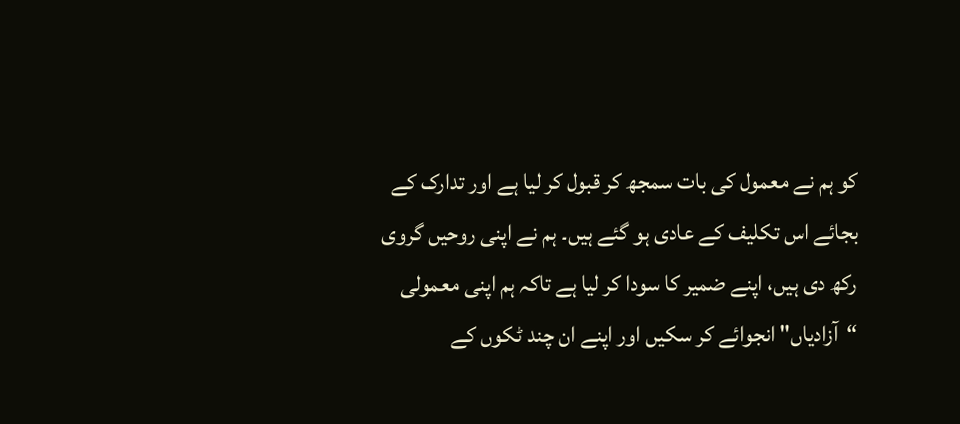کو ہم نے معمول کی بات سمجھ کر قبول کر لیا ہے اور تدارک کے بجائے اس تکلیف کے عادی ہو گئے ہیں۔ ہم نے اپنی روحیں گروی رکھ دی ہیں، اپنے ضمیر کا سودا کر لیا ہے تاکہ ہم اپنی معمولی “آزادیاں" انجوائے کر سکیں اور اپنے ان چند ٹکوں کے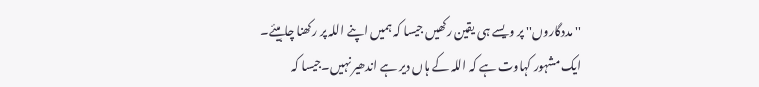''مددگاروں'' پر ویسے ہی یقین رکھیں جیسا کہ ہمیں اپنے اللہ پر رکھنا چاہیئے۔
ایک مشہور کہاوت ہے کہ اللہ کے ہاں دیر ہے اندھیر نہیں۔جیسا کہ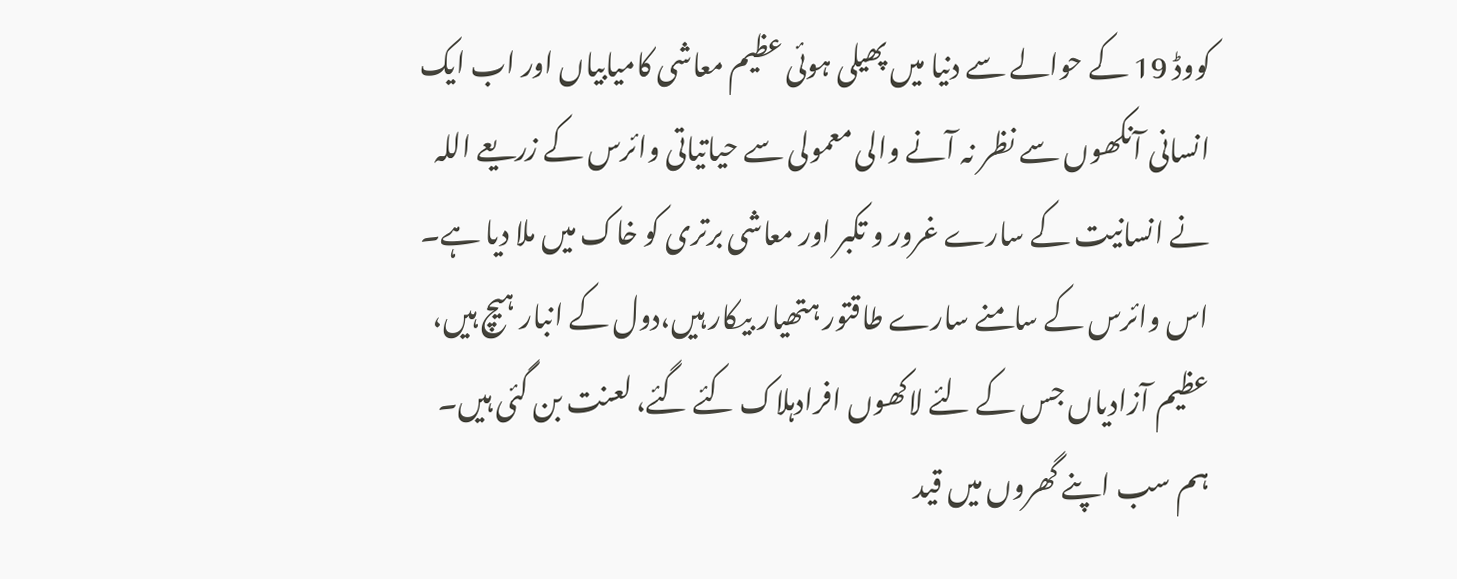کووڈ 19 کے حوالے سے دنیا میں پھیلی ہوئی عظیم معاشی کامیابیاں اور اب ایک انسانی آنکھوں سے نظر نہ آنے والی معمولی سے حیاتیاتی وائرس کے زریعے اللہ نے انسانیت کے سارے غرور و تکبر اور معاشی برتری کو خاک میں ملا دیا ہے۔
اس وائرس کے سامنے سارے طاقتور ہتھیار بیکار ہیں،دول کے انبار ہیچ ہیں، عظیم آزادیاں جس کے لئے لاکھوں افرادہلاک کئے گئے، لعنت بن گئی ہیں۔ ہم سب اپنے گھروں میں قید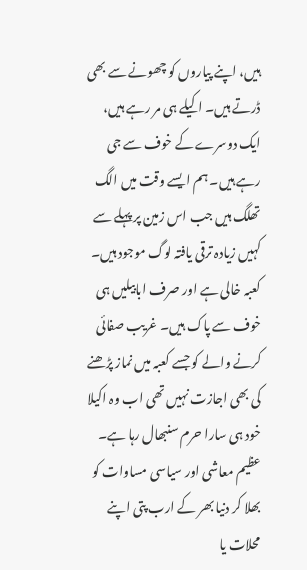ہیں، اپنے پیاروں کو چھونے سے بھی ڈرتے ہیں۔ اکیلے ہی مر رہے ہیں، ایک دوسرے کے خوف سے جی رہے ہیں۔ ہم ایسے وقت میں الگ تھلگ ہیں جب اس زمین پر پہلے سے کہیں زیادہ ترقی یافتہ لوگ موجود ہیں۔ کعبہ خالی ہے اور صرف ابابیلیں ہی خوف سے پاک ہیں۔ غریب صفائی کرنے والے کو جسے کعبہ میں نماز پڑھنے کی بھی اجازت نہیں تھی اب وہ اکیلا خود ہی سارا حرم سنبھال رہا ہے۔ عظیم معاشی اور سیاسی مساوات کو بھلا کر دنیا بھر کے ارب پتی اپنے محلات یا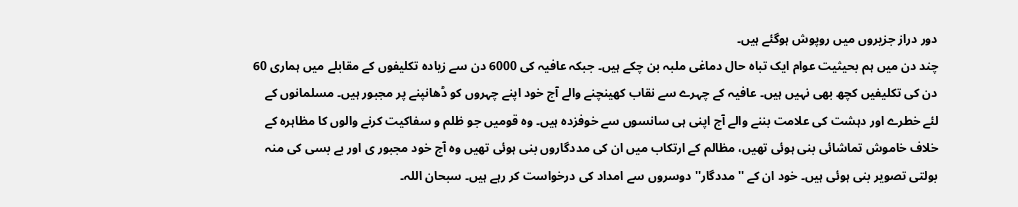دور دراز جزیروں میں روپوش ہوگئے ہیں۔
چند دن میں ہم بحیثیت عوام ایک تباہ حال دماغی ملبہ بن چکے ہیں۔ جبکہ عافیہ کی 6000 دن سے زیادہ تکلیفوں کے مقابلے میں ہماری 60 دن کی تکلیفیں کچھ بھی نہیں ہیں۔ عافیہ کے چہرے سے نقاب کھینچنے والے آج خود اپنے چہروں کو ڈھانپنے پر مجبور ہیں۔ مسلمانوں کے لئے خطرے اور دہشت کی علامت بننے والے آج اپنی ہی سانسوں سے خوفزدہ ہیں۔ وہ قومیں جو ظلم و سفاکیت کرنے والوں کا مظاہرہ کے خلاف خاموش تماشائی بنی ہوئی تھیں، مظالم کے ارتکاب میں ان کی مددگاروں بنی ہوئی تھیں وہ آج خود مجبور ی اور بے بسی کی منہ بولتی تصویر بنی ہوئی ہیں۔ خود ان کے ''مددگار'' دوسروں سے امداد کی درخواست کر رہے ہیں۔ سبحان اللہ۔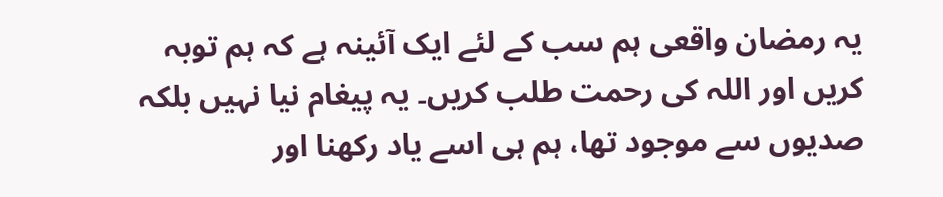یہ رمضان واقعی ہم سب کے لئے ایک آئینہ ہے کہ ہم توبہ کریں اور اللہ کی رحمت طلب کریں۔ یہ پیغام نیا نہیں بلکہ صدیوں سے موجود تھا، ہم ہی اسے یاد رکھنا اور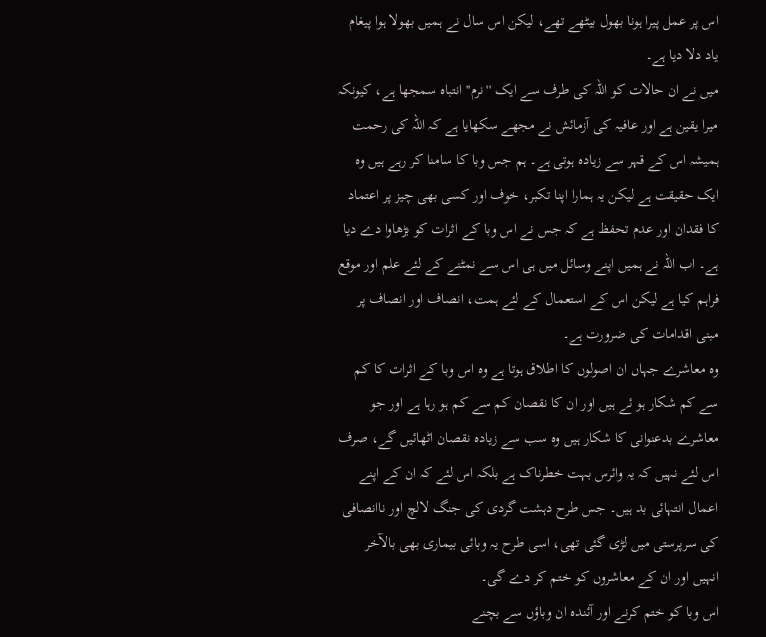اس پر عمل پیرا ہونا بھول بیٹھے تھے، لیکن اس سال نے ہمیں بھولا ہوا پیغام یاد دلا دیا ہے۔
میں نے ان حالات کو اللہ کی طرف سے ایک ''نرم'' انتباہ سمجھا ہے، کیونکہ میرا یقین ہے اور عافیہ کی آزمائش نے مجھے سکھایا ہے کہ اللہ کی رحمت ہمیشہ اس کے قہر سے زیادہ ہوتی ہے۔ ہم جس وبا کا سامنا کر رہے ہیں وہ ایک حقیقت ہے لیکن یہ ہمارا اپنا تکبر، خوف اور کسی بھی چیز پر اعتماد کا فقدان اور عدم تحفظ ہے کہ جس نے اس وبا کے اثرات کو بڑھاوا دے دیا ہے۔ اب اللہ نے ہمیں اپنے وسائل میں ہی اس سے نمٹنے کے لئے علم اور موقع فراہم کیا ہے لیکن اس کے استعمال کے لئے ہمت، انصاف اور انصاف پر مبنی اقدامات کی ضرورت ہے۔
وہ معاشرے جہاں ان اصولوں کا اطلاق ہوتا ہے وہ اس وبا کے اثرات کا کم سے کم شکار ہو ئے ہیں اور ان کا نقصان کم سے کم ہو رہا ہے اور جو معاشرے بدعنوانی کا شکار ہیں وہ سب سے زیادہ نقصان اٹھائیں گے، صرف اس لئے نہیں کہ یہ وائرس بہت خطرناک ہے بلکہ اس لئے کہ ان کے اپنے اعمال انتہائی بد ہیں۔ جس طرح دہشت گردی کی جنگ لالچ اور ناانصافی کی سرپرستی میں لڑی گئی تھی، اسی طرح یہ وبائی بیماری بھی بالآخر انہیں اور ان کے معاشروں کو ختم کر دے گی۔
اس وبا کو ختم کرنے اور آئندہ ان وباؤں سے بچنے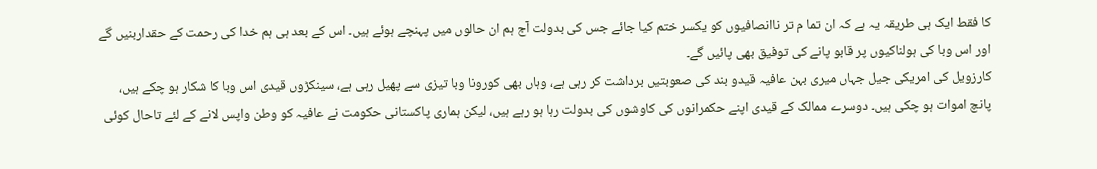کا فقط ایک ہی طریقہ یہ ہے کہ ان تما م تر ناانصافیوں کو یکسر ختم کیا جائے جس کی بدولت آج ہم ان حالوں میں پہنچے ہوئے ہیں۔ اس کے بعد ہی ہم خدا کی رحمت کے حقداربنیں گے اور اس وبا کی ہولناکیوں پر قابو پانے کی توفیق بھی پائیں گے۔
کارزویل کی امریکی جیل جہاں میری بہن عافیہ قیدو بند کی صعوبتیں برداشت کر رہی ہے، وہاں بھی کورونا وبا تیزی سے پھیل رہی ہے، سینکڑوں قیدی اس وبا کا شکار ہو چکے ہیں، پانچ اموات ہو چکی ہیں۔ دوسرے ممالک کے قیدی اپنے حکمرانوں کی کاوشوں کی بدولت رہا ہو رہے ہیں، لیکن ہماری پاکستانی حکومت نے عافیہ کو وطن واپس لانے کے لئے تاحال کوئی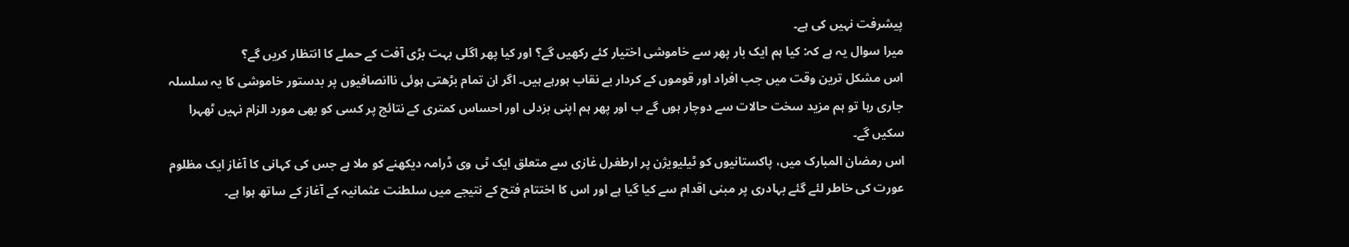پیشرفت نہیں کی ہے۔
میرا سوال یہ ہے کہ: کیا ہم ایک بار پھر سے خاموشی اختیار کئے رکھیں گے؟ اور کیا پھر اگلی بہت بڑی آفت کے حملے کا انتظار کریں گے؟
اس مشکل ترین وقت میں جب افراد اور قوموں کے کردار بے نقاب ہورہے ہیں۔ اگر ان تمام بڑھتی ہوئی ناانصافیوں پر بدستور خاموشی کا یہ سلسلہ جاری رہا تو ہم مزید سخت حالات سے دوچار ہوں گے ب اور پھر ہم اپنی بزدلی اور احساس کمتری کے نتائج پر کسی کو بھی مورد الزام نہیں ٹھہرا سکیں گے۔
اس رمضان المبارک میں، پاکستانیوں کو ٹیلیویژن پر ارطغرل غازی سے متعلق ایک ٹی وی ڈرامہ دیکھنے کو ملا ہے جس کی کہانی کا آغاز ایک مظلوم عورت کی خاطر لئے گئے بہادری پر مبنی اقدام سے کیا گیا ہے اور اس کا اختتام فتح کے نتیجے میں سلطنت عثمانیہ کے آغاز کے ساتھ ہوا ہے۔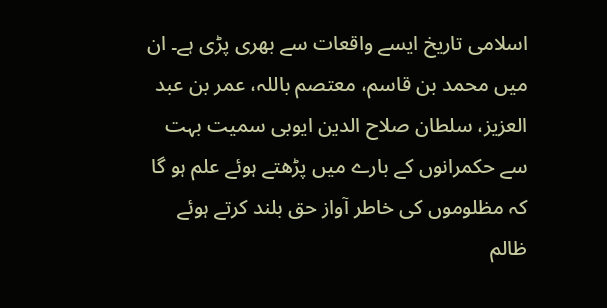اسلامی تاریخ ایسے واقعات سے بھری پڑی ہے۔ ان میں محمد بن قاسم، معتصم باللہ، عمر بن عبد العزیز، سلطان صلاح الدین ایوبی سمیت بہت سے حکمرانوں کے بارے میں پڑھتے ہوئے علم ہو گا کہ مظلوموں کی خاطر آواز حق بلند کرتے ہوئے ظالم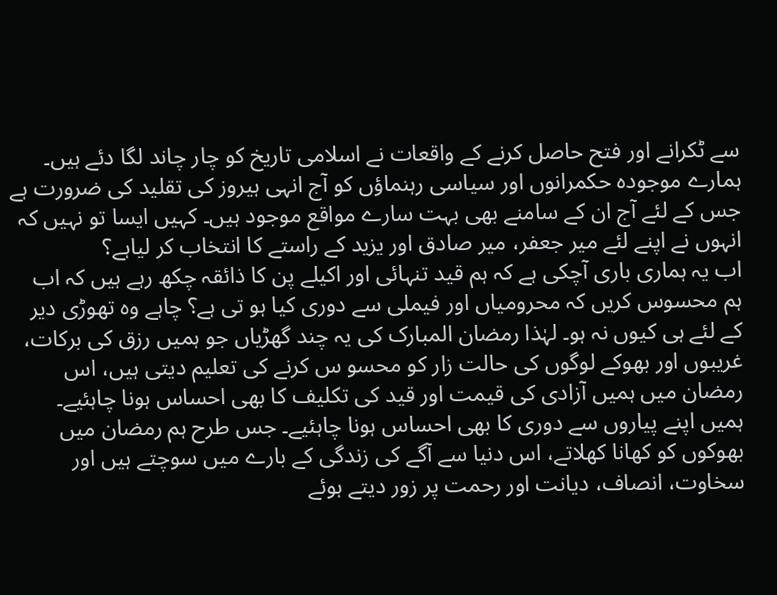سے ٹکرانے اور فتح حاصل کرنے کے واقعات نے اسلامی تاریخ کو چار چاند لگا دئے ہیں۔ ہمارے موجودہ حکمرانوں اور سیاسی رہنماؤں کو آج انہی ہیروز کی تقلید کی ضرورت ہے جس کے لئے آج ان کے سامنے بھی بہت سارے مواقع موجود ہیں۔ کہیں ایسا تو نہیں کہ انہوں نے اپنے لئے میر جعفر، میر صادق اور یزید کے راستے کا انتخاب کر لیاہے؟
اب یہ ہماری باری آچکی ہے کہ ہم قید تنہائی اور اکیلے پن کا ذائقہ چکھ رہے ہیں کہ اب ہم محسوس کریں کہ محرومیاں اور فیملی سے دوری کیا ہو تی ہے؟ چاہے وہ تھوڑی دیر کے لئے ہی کیوں نہ ہو۔ لہٰذا رمضان المبارک کی یہ چند گھڑیاں جو ہمیں رزق کی برکات، غریبوں اور بھوکے لوگوں کی حالت زار کو محسو س کرنے کی تعلیم دیتی ہیں، اس رمضان میں ہمیں آزادی کی قیمت اور قید کی تکلیف کا بھی احساس ہونا چاہئیے۔
ہمیں اپنے پیاروں سے دوری کا بھی احساس ہونا چاہئیے۔ جس طرح ہم رمضان میں بھوکوں کو کھانا کھلاتے، اس دنیا سے آگے کی زندگی کے بارے میں سوچتے ہیں اور سخاوت، انصاف، دیانت اور رحمت پر زور دیتے ہوئے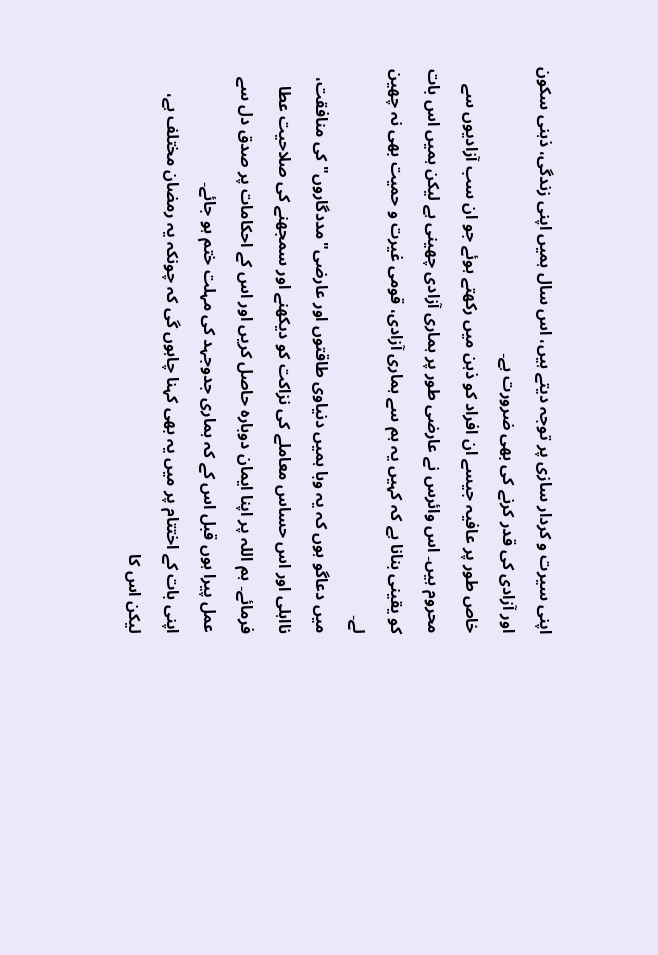اپنی سیرت و کردار سازی پر توجہ دیتے ہیں، اس سال ہمیں اپنی زندگی، ذہنی سکون اور آزادی کی قدر کرنے کی بھی ضرورت ہے۔
خاص طور پر عافیہ جیسے ان افراد کو ذہن میں رکھتے ہوئے جو ان سب آزادیوں سے محروم ہیں۔ اس وائرس نے عارضی طور پر ہماری آزادی چھینی ہے لیکن ہمیں اس بات کو یقینی بنانا ہے کہ کہیں یہ ہم سے ہماری آزادی، قومی غیرت و حمیت بھی نہ چھین لے۔
میں دعاگو ہوں کہ یہ وبا ہمیں دنیاوی طاقتوں اور عارضی"مددگاروں" کی منافقت، نااہلی اور اس حساس معاملے کی نزاکت کو دیکھنے اور سمجھنے کی صلاحیت عطا فرمائے۔ ہم اللہ پر اپنا ایمان دوبارہ حاصل کریں اور اس کے احکامات پر صدق دل سے عمل پیرا ہوں قبل اس کے کہ ہماری جدوجہد کی مہلت ختم ہو جائے۔
اپنی بات کے اختتام پر میں یہ بھی کہنا چاہوں گی کہ چونکہ یہ رمضان مختلف ہے، لیکن اس کا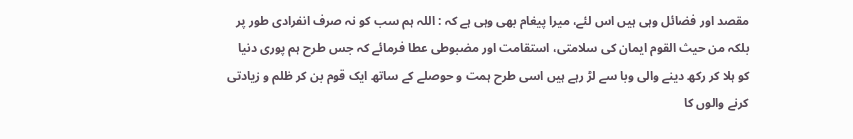مقصد اور فضائل وہی ہیں اس لئے، میرا پیغام بھی وہی ہے کہ : اللہ ہم سب کو نہ صرف انفرادی طور پر بلکہ من حیث القوم ایمان کی سلامتی، استقامت اور مضبوطی عطا فرمائے کہ جس طرح ہم پوری دنیا کو ہلا کر رکھ دینے والی وبا سے لڑ رہے ہیں اسی طرح ہمت و حوصلے کے ساتھ ایک قوم بن کر ظلم و زیادتی کرنے والوں کا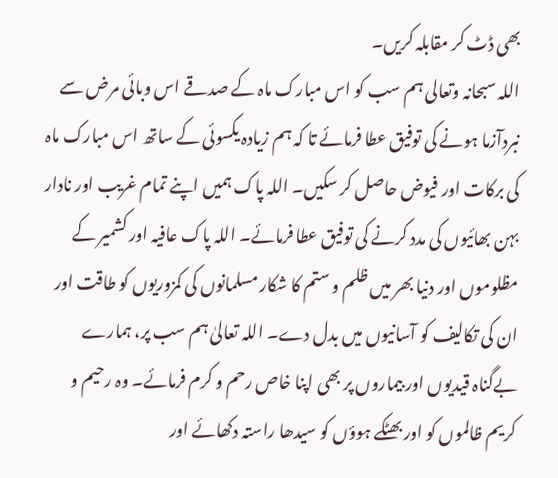بھی ڈٹ کر مقابلہ کریں۔
اللہ سبحانہ وتعالی ہم سب کو اس مبارک ماہ کے صدقے اس وبائی مرض سے نبردآزما ہونے کی توفیق عطا فرمائے تا کہ ہم زیادہ یکسوئی کے ساتھ اس مبارک ماہ کی برکات اور فیوض حاصل کر سکیں۔ اللہ پاک ہمیں اپنے تمام غریب اور نادار بہن بھائیوں کی مدد کرنے کی توفیق عطا فرمائے۔ اللہ پاک عافیہ اور کشمیر کے مظلوموں اور دنیا بھر میں ظلم و ستم کا شکار مسلمانوں کی کمزوریوں کو طاقت اور ان کی تکالیف کو آسانیوں میں بدل دے۔ اللہ تعالیٰ ہم سب پر، ہمارے بےگناہ قیدیوں اور بیماروں پر بھی اپنا خاص رحم و کرم فرمائے۔ وہ رحیم و کریم ظالموں کو اور بھٹکے ہوؤں کو سیدھا راستہ دکھائے اور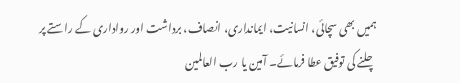ہمیں بھی سچائی، انسانیت، ایمانداری، انصاف، برداشت اور رواداری کے راستے پر چلنے کی توفیق عطا فرمائے۔ آمین یا رب العالمین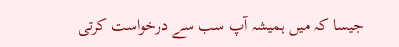جیسا کہ میں ہمیشہ آپ سب سے درخواست کرتی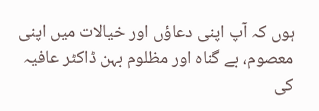ہوں کہ آپ اپنی دعاؤں اور خیالات میں اپنی معصوم، بے گناہ اور مظلوم بہن ڈاکٹر عافیہ کی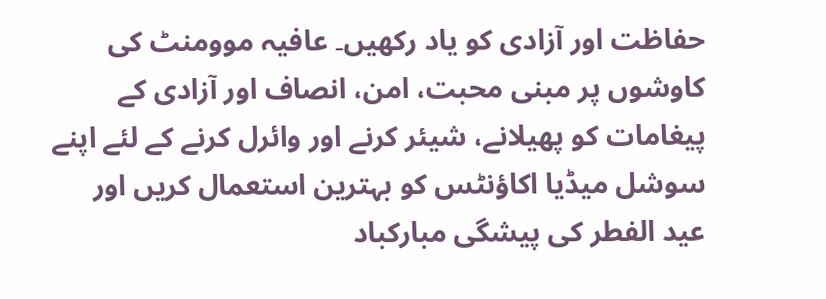حفاظت اور آزادی کو یاد رکھیں۔ عافیہ موومنٹ کی کاوشوں پر مبنی محبت، امن، انصاف اور آزادی کے پیغامات کو پھیلانے، شیئر کرنے اور وائرل کرنے کے لئے اپنے سوشل میڈیا اکاؤنٹس کو بہترین استعمال کریں اور عید الفطر کی پیشگی مبارکباد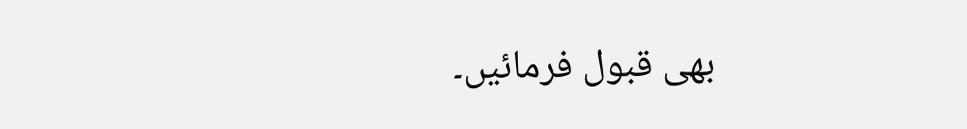بھی قبول فرمائیں۔